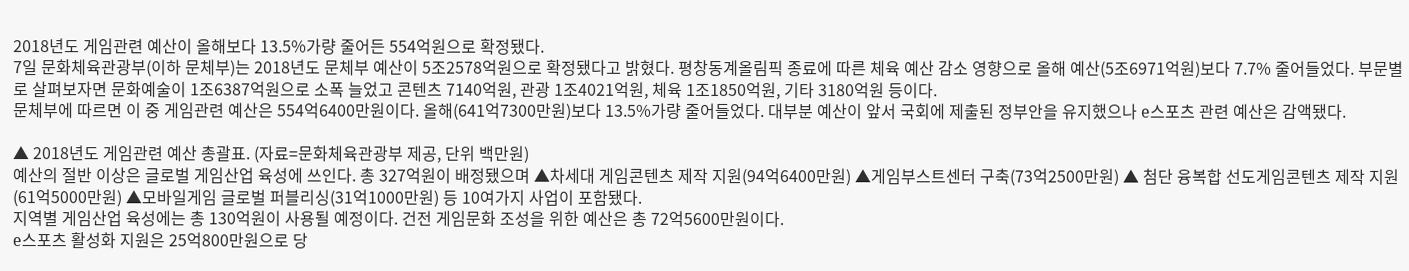2018년도 게임관련 예산이 올해보다 13.5%가량 줄어든 554억원으로 확정됐다.
7일 문화체육관광부(이하 문체부)는 2018년도 문체부 예산이 5조2578억원으로 확정됐다고 밝혔다. 평창동계올림픽 종료에 따른 체육 예산 감소 영향으로 올해 예산(5조6971억원)보다 7.7% 줄어들었다. 부문별로 살펴보자면 문화예술이 1조6387억원으로 소폭 늘었고 콘텐츠 7140억원, 관광 1조4021억원, 체육 1조1850억원, 기타 3180억원 등이다.
문체부에 따르면 이 중 게임관련 예산은 554억6400만원이다. 올해(641억7300만원)보다 13.5%가량 줄어들었다. 대부분 예산이 앞서 국회에 제출된 정부안을 유지했으나 e스포츠 관련 예산은 감액됐다.

▲ 2018년도 게임관련 예산 총괄표. (자료=문화체육관광부 제공, 단위 백만원)
예산의 절반 이상은 글로벌 게임산업 육성에 쓰인다. 총 327억원이 배정됐으며 ▲차세대 게임콘텐츠 제작 지원(94억6400만원) ▲게임부스트센터 구축(73억2500만원) ▲ 첨단 융복합 선도게임콘텐츠 제작 지원(61억5000만원) ▲모바일게임 글로벌 퍼블리싱(31억1000만원) 등 10여가지 사업이 포함됐다.
지역별 게임산업 육성에는 총 130억원이 사용될 예정이다. 건전 게임문화 조성을 위한 예산은 총 72억5600만원이다.
e스포츠 활성화 지원은 25억800만원으로 당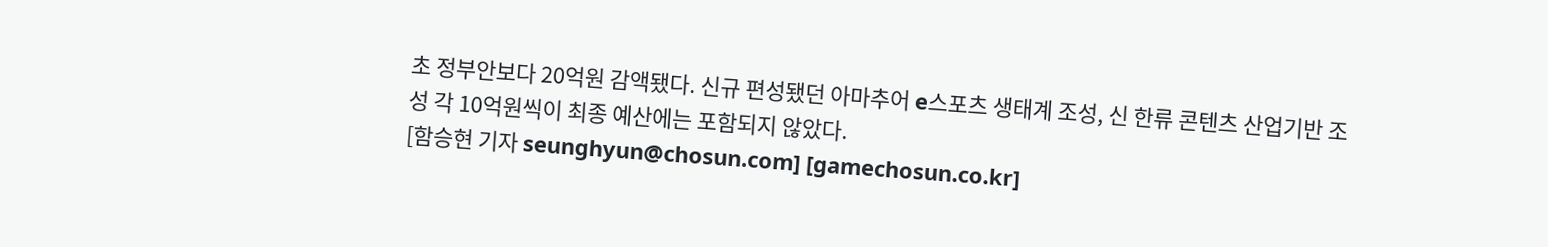초 정부안보다 20억원 감액됐다. 신규 편성됐던 아마추어 e스포츠 생태계 조성, 신 한류 콘텐츠 산업기반 조성 각 10억원씩이 최종 예산에는 포함되지 않았다.
[함승현 기자 seunghyun@chosun.com] [gamechosun.co.kr]